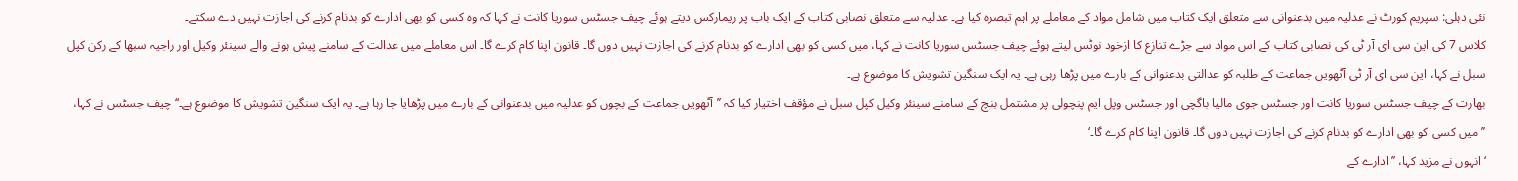نئی دہلی: سپریم کورٹ نے عدلیہ میں بدعنوانی سے متعلق ایک کتاب میں شامل مواد کے معاملے پر اہم تبصرہ کیا ہے۔ عدلیہ سے متعلق نصابی کتاب کے ایک باب پر ریمارکس دیتے ہوئے چیف جسٹس سوریا کانت نے کہا کہ وہ کسی کو بھی ادارے کو بدنام کرنے کی اجازت نہیں دے سکتے۔
کلاس 7 کی این سی ای آر ٹی کی نصابی کتاب کے اس مواد سے جڑے تنازع کا ازخود نوٹس لیتے ہوئے چیف جسٹس سوریا کانت نے کہا، میں کسی کو بھی ادارے کو بدنام کرنے کی اجازت نہیں دوں گا۔ قانون اپنا کام کرے گا۔ اس معاملے میں عدالت کے سامنے پیش ہونے والے سینئر وکیل اور راجیہ سبھا کے رکن کپل سبل نے کہا، این سی ای آر ٹی آٹھویں جماعت کے طلبہ کو عدالتی بدعنوانی کے بارے میں پڑھا رہی ہے۔ یہ ایک سنگین تشویش کا موضوع ہے۔
بھارت کے چیف جسٹس سوریا کانت اور جسٹس جوی مالیا باگچی اور جسٹس وپل ایم پنچولی پر مشتمل بنچ کے سامنے سینئر وکیل کپل سبل نے مؤقف اختیار کیا کہ ’’آٹھویں جماعت کے بچوں کو عدلیہ میں بدعنوانی کے بارے میں پڑھایا جا رہا ہے۔ یہ ایک سنگین تشویش کا موضوع ہے۔‘‘ چیف جسٹس نے کہا، ’’میں کسی کو بھی ادارے کو بدنام کرنے کی اجازت نہیں دوں گا۔ قانون اپنا کام کرے گا۔‘
‘ انہوں نے مزید کہا، ’’ادارے کے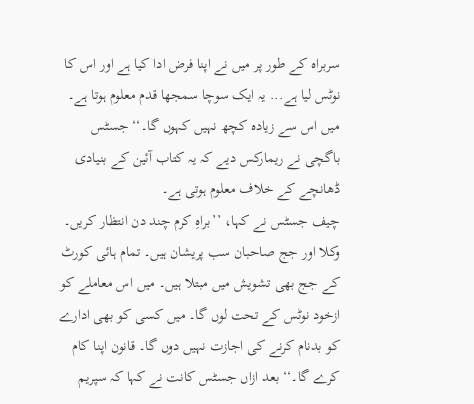سربراہ کے طور پر میں نے اپنا فرض ادا کیا ہے اور اس کا نوٹس لیا ہے... یہ ایک سوچا سمجھا قدم معلوم ہوتا ہے۔ میں اس سے زیادہ کچھ نہیں کہوں گا۔‘‘ جسٹس باگچی نے ریمارکس دیے کہ یہ کتاب آئین کے بنیادی ڈھانچے کے خلاف معلوم ہوتی ہے۔
چیف جسٹس نے کہا، ’’براہِ کرم چند دن انتظار کریں۔ وکلا اور جج صاحبان سب پریشان ہیں۔ تمام ہائی کورٹ کے جج بھی تشویش میں مبتلا ہیں۔ میں اس معاملے کو ازخود نوٹس کے تحت لوں گا۔ میں کسی کو بھی ادارے کو بدنام کرنے کی اجازت نہیں دوں گا۔ قانون اپنا کام کرے گا۔‘‘ بعد ازاں جسٹس کانت نے کہا کہ سپریم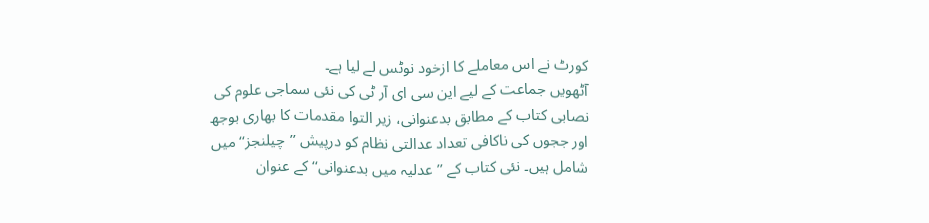کورٹ نے اس معاملے کا ازخود نوٹس لے لیا ہے۔
آٹھویں جماعت کے لیے این سی ای آر ٹی کی نئی سماجی علوم کی نصابی کتاب کے مطابق بدعنوانی، زیر التوا مقدمات کا بھاری بوجھ اور ججوں کی ناکافی تعداد عدالتی نظام کو درپیش ’’چیلنجز‘‘ میں شامل ہیں۔ نئی کتاب کے ’’عدلیہ میں بدعنوانی‘‘ کے عنوان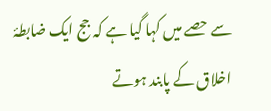سے حصے میں کہا گیا ہے کہ جج ایک ضابطۂ اخلاق کے پابند ہوتے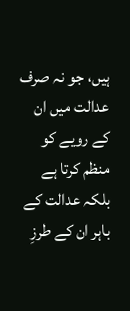ہیں، جو نہ صرف عدالت میں ان کے رویے کو منظم کرتا ہے بلکہ عدالت کے باہر ان کے طرزِ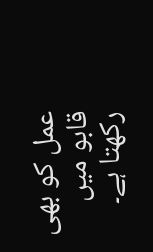عمل کو بھی قابو میں رکھتا ہے۔